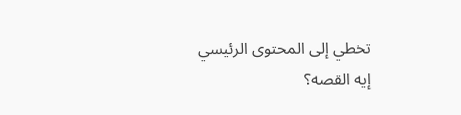تخطي إلى المحتوى الرئيسي
إيه القصه؟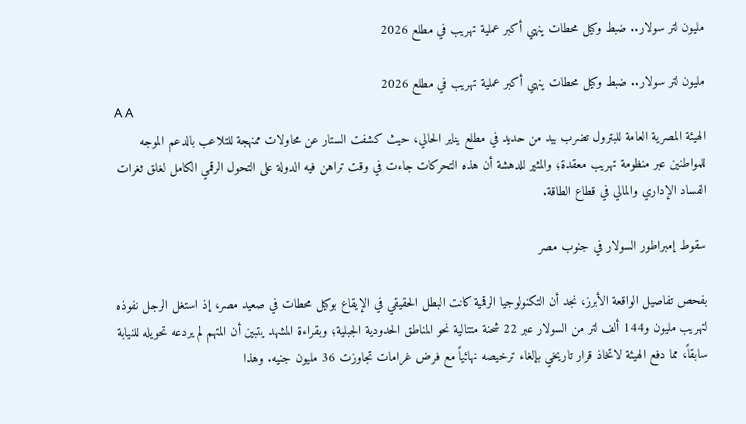مليون لتر سولار.. ضبط وكيل محطات ينهي أكبر عملية تهريب في مطلع 2026

مليون لتر سولار.. ضبط وكيل محطات ينهي أكبر عملية تهريب في مطلع 2026
A A
الهيئة المصرية العامة للبترول تضرب بيد من حديد في مطلع يناير الحالي، حيث كشفت الستار عن محاولات ممنهجة للتلاعب بالدعم الموجه للمواطنين عبر منظومة تهريب معقدة؛ والمثير للدهشة أن هذه التحركات جاءت في وقت تراهن فيه الدولة على التحول الرقمي الكامل لغلق ثغرات الفساد الإداري والمالي في قطاع الطاقة.

سقوط إمبراطور السولار في جنوب مصر

بفحص تفاصيل الواقعة الأبرز، نجد أن التكنولوجيا الرقمية كانت البطل الحقيقي في الإيقاع بوكيل محطات في صعيد مصر، إذ استغل الرجل نفوذه لتهريب مليون و144 ألف لتر من السولار عبر 22 شحنة متتالية نحو المناطق الحدودية الجبلية؛ وبقراءة المشهد يتبين أن المتهم لم يردعه تحويله للنيابة سابقاً، مما دفع الهيئة لاتخاذ قرار تاريخي بإلغاء ترخيصه نهائياً مع فرض غرامات تجاوزت 36 مليون جنيه. وهذا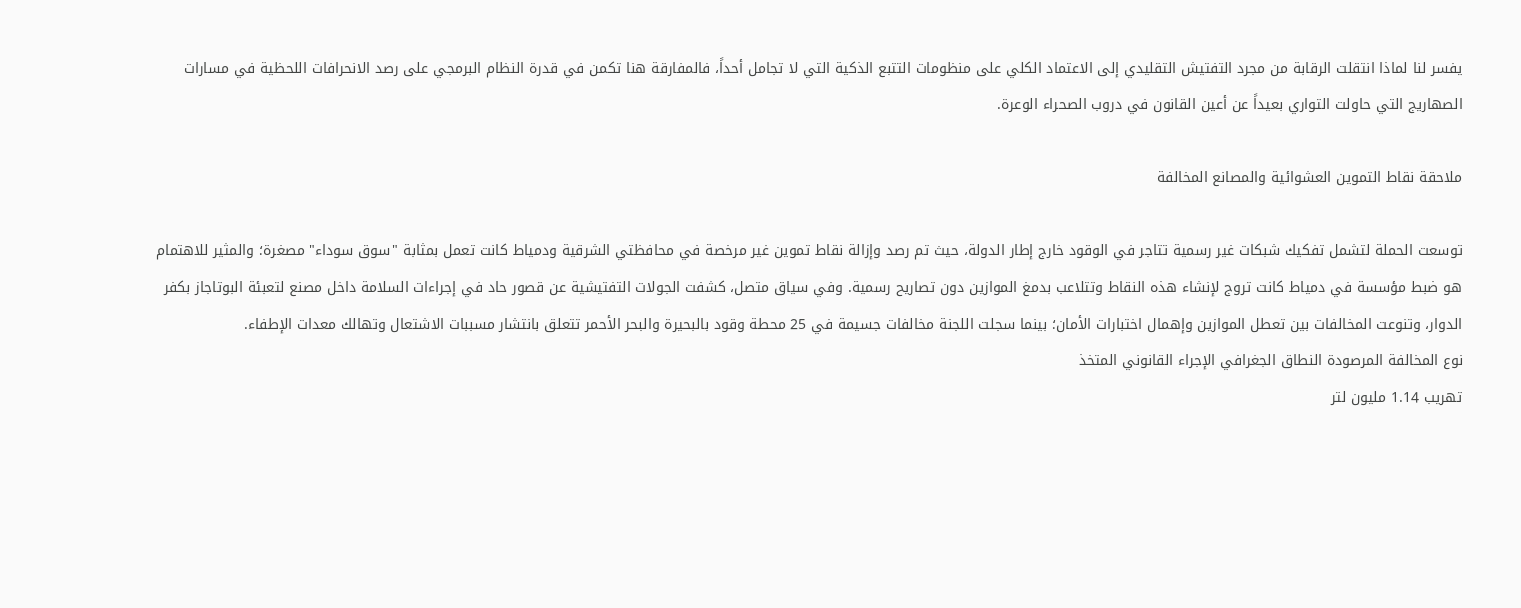يفسر لنا لماذا انتقلت الرقابة من مجرد التفتيش التقليدي إلى الاعتماد الكلي على منظومات التتبع الذكية التي لا تجامل أحداً، فالمفارقة هنا تكمن في قدرة النظام البرمجي على رصد الانحرافات اللحظية في مسارات الصهاريج التي حاولت التواري بعيداً عن أعين القانون في دروب الصحراء الوعرة.

ملاحقة نقاط التموين العشوائية والمصانع المخالفة

توسعت الحملة لتشمل تفكيك شبكات غير رسمية تتاجر في الوقود خارج إطار الدولة، حيث تم رصد وإزالة نقاط تموين غير مرخصة في محافظتي الشرقية ودمياط كانت تعمل بمثابة "سوق سوداء" مصغرة؛ والمثير للاهتمام هو ضبط مؤسسة في دمياط كانت تروج لإنشاء هذه النقاط وتتلاعب بدمغ الموازين دون تصاريح رسمية. وفي سياق متصل، كشفت الجولات التفتيشية عن قصور حاد في إجراءات السلامة داخل مصنع لتعبئة البوتاجاز بكفر الدوار، وتنوعت المخالفات بين تعطل الموازين وإهمال اختبارات الأمان؛ بينما سجلت اللجنة مخالفات جسيمة في 25 محطة وقود بالبحيرة والبحر الأحمر تتعلق بانتشار مسببات الاشتعال وتهالك معدات الإطفاء.
نوع المخالفة المرصودة النطاق الجغرافي الإجراء القانوني المتخذ
تهريب 1.14 مليون لتر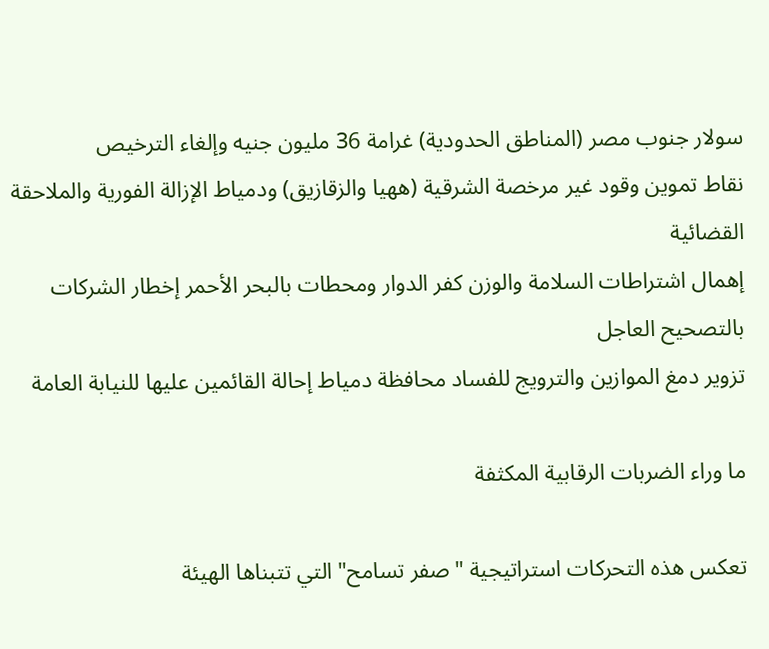سولار جنوب مصر (المناطق الحدودية) غرامة 36 مليون جنيه وإلغاء الترخيص
نقاط تموين وقود غير مرخصة الشرقية (ههيا والزقازيق) ودمياط الإزالة الفورية والملاحقة القضائية
إهمال اشتراطات السلامة والوزن كفر الدوار ومحطات بالبحر الأحمر إخطار الشركات بالتصحيح العاجل
تزوير دمغ الموازين والترويج للفساد محافظة دمياط إحالة القائمين عليها للنيابة العامة

ما وراء الضربات الرقابية المكثفة

تعكس هذه التحركات استراتيجية "صفر تسامح" التي تتبناها الهيئة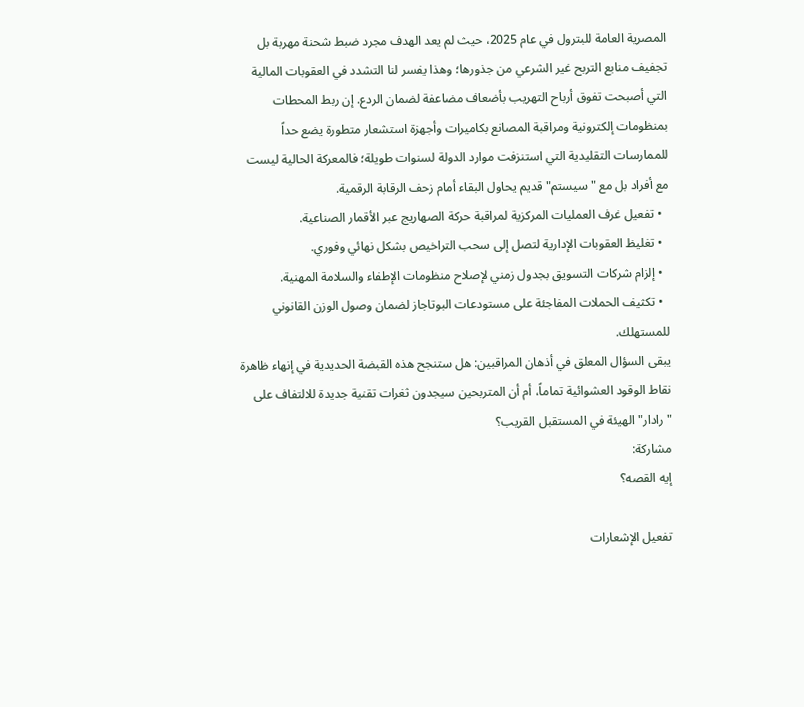المصرية العامة للبترول في عام 2025، حيث لم يعد الهدف مجرد ضبط شحنة مهربة بل تجفيف منابع التربح غير الشرعي من جذورها؛ وهذا يفسر لنا التشدد في العقوبات المالية التي أصبحت تفوق أرباح التهريب بأضعاف مضاعفة لضمان الردع. إن ربط المحطات بمنظومات إلكترونية ومراقبة المصانع بكاميرات وأجهزة استشعار متطورة يضع حداً للممارسات التقليدية التي استنزفت موارد الدولة لسنوات طويلة؛ فالمعركة الحالية ليست مع أفراد بل مع "سيستم" قديم يحاول البقاء أمام زحف الرقابة الرقمية.
  • تفعيل غرف العمليات المركزية لمراقبة حركة الصهاريج عبر الأقمار الصناعية.
  • تغليظ العقوبات الإدارية لتصل إلى سحب التراخيص بشكل نهائي وفوري.
  • إلزام شركات التسويق بجدول زمني لإصلاح منظومات الإطفاء والسلامة المهنية.
  • تكثيف الحملات المفاجئة على مستودعات البوتاجاز لضمان وصول الوزن القانوني للمستهلك.
يبقى السؤال المعلق في أذهان المراقبين: هل ستنجح هذه القبضة الحديدية في إنهاء ظاهرة نقاط الوقود العشوائية تماماً، أم أن المتربحين سيجدون ثغرات تقنية جديدة للالتفاف على "رادار" الهيئة في المستقبل القريب؟
مشاركة:
إيه القصه؟

تفعيل الإشعارات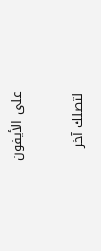على الأيفون

لتصلك آخر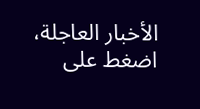الأخبار العاجلة، اضغط على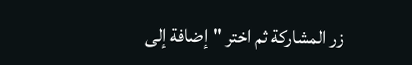زر المشاركة ثم اختر "إضافة إلى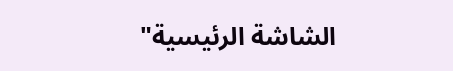الشاشة الرئيسية"